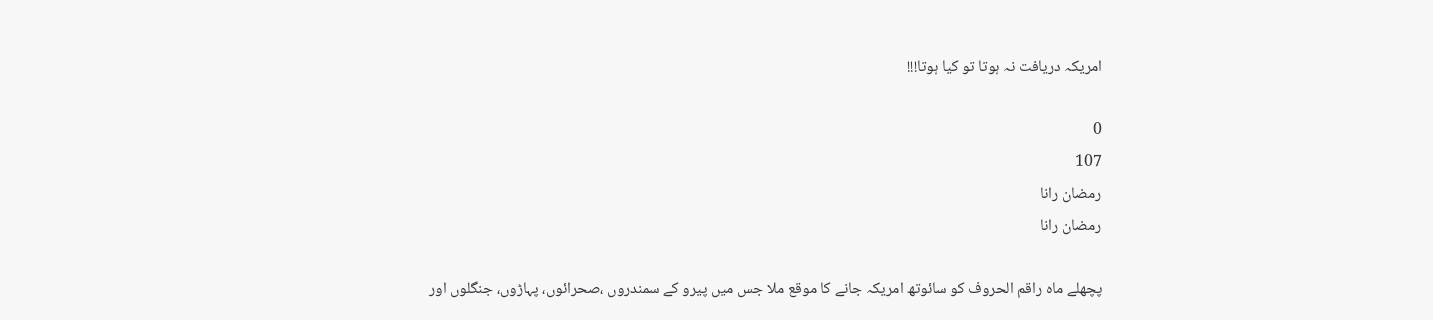امریکہ دریافت نہ ہوتا تو کیا ہوتا!!!

0
107
رمضان رانا
رمضان رانا

پچھلے ماہ راقم الحروف کو سائوتھ امریکہ جانے کا موقع ملا جس میں پیرو کے سمندروں ،صحرائوں، پہاڑوں، جنگلوں اور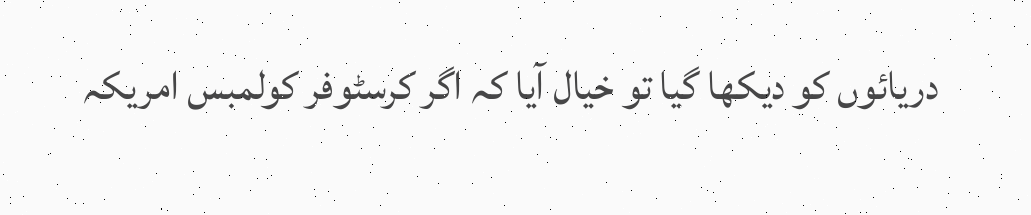دریائوں کو دیکھا گیا تو خیال آیا کہ اگر کرسٹوفر کولمبس امریکہ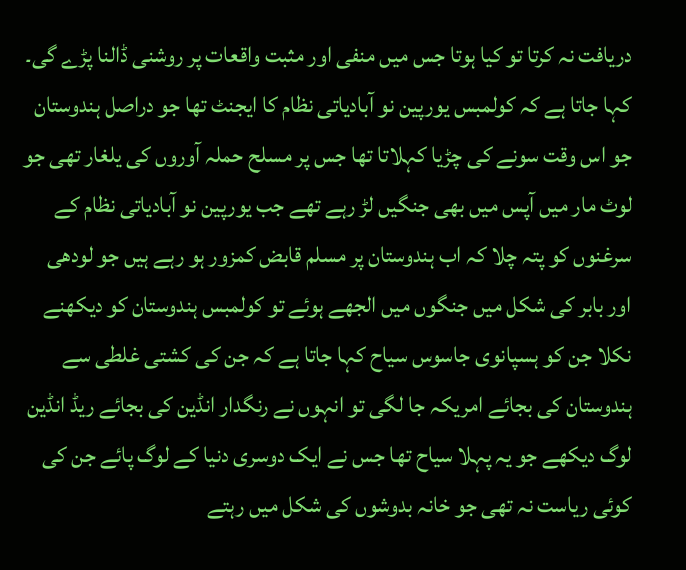دریافت نہ کرتا تو کیا ہوتا جس میں منفی اور مثبت واقعات پر روشنی ڈالنا پڑے گی۔ کہا جاتا ہے کہ کولمبس یورپین نو آبادیاتی نظام کا ایجنٹ تھا جو دراصل ہندوستان جو اس وقت سونے کی چڑیا کہلاتا تھا جس پر مسلح حملہ آوروں کی یلغار تھی جو لوٹ مار میں آپس میں بھی جنگیں لڑ رہے تھے جب یورپین نو آبادیاتی نظام کے سرغنوں کو پتہ چلا کہ اب ہندوستان پر مسلم قابض کمزور ہو رہے ہیں جو لودھی اور بابر کی شکل میں جنگوں میں الجھے ہوئے تو کولمبس ہندوستان کو دیکھنے نکلا جن کو ہسپانوی جاسوس سیاح کہا جاتا ہے کہ جن کی کشتی غلطی سے ہندوستان کی بجائے امریکہ جا لگی تو انہوں نے رنگدار انڈین کی بجائے ریڈ انڈین لوگ دیکھے جو یہ پہلا سیاح تھا جس نے ایک دوسری دنیا کے لوگ پائے جن کی کوئی ریاست نہ تھی جو خانہ بدوشوں کی شکل میں رہتے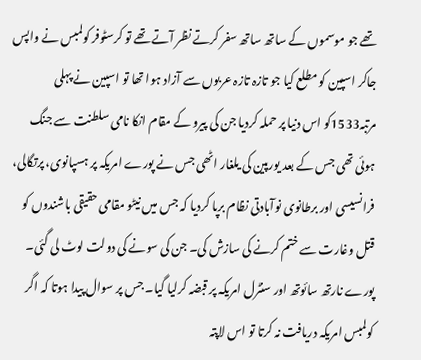تھے جو موسموں کے ساتھ ساتھ سفر کرتے نظر آتے تھے تو کرسٹوفر کولمبس نے واپس جاکر اسپین کو مطلع کیا جو تازہ تازہ عربوں سے آزاد ہوا تھا تو اسپین نے پہلی مرتبہ1533کو اس دنیا پر حملہ کردیا جن کی پیرو کے مقام انکا نامی سلطنت سے جنگ ہوئی تھی جس کے بعد یورپین کی یلغار اٹھی جس نے پورے امریکہ پر ہسپانوی، پرتگالی، فرانسیسی اور برطانوی نوآبادتی نظام برپا کردیا کہ جس میں نیٹو مقامی حقیقی باشندوں کو قتل وغارت سے ختم کرنے کی سازش کی۔ جن کی سونے کی دولت لوٹ لی گئی۔ پورے نارتھ سائوتھ اور سنٹرل امریکہ پر قبضہ کرلیا گیا۔ جس پر سوال پیدا ہوتا کہ اگر کولمبس امریکہ دریافت نہ کرتا تو اس لاپتہ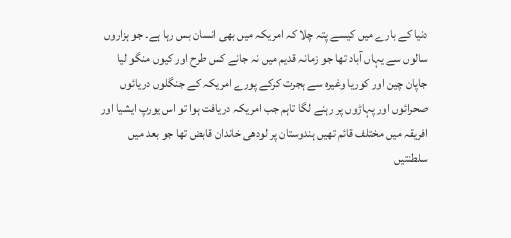دنیا کے بارے میں کیسے پتہ چلا کہ امریکہ میں بھی انسان بس رہا ہے۔ جو ہزاروں سالوں سے یہاں آباد تھا جو زمانہ قدیم میں نہ جانے کس طرح اور کیوں منگو لیا جاپان چین اور کوریا وغیرہ سے ہجرت کرکے پورے امریکہ کے جنگلوں دریائوں صحرائوں اور پہاڑوں پر رہنے لگا تاہم جب امریکہ دریافت ہوا تو اس یورپ ایشیا اور افریقہ میں مختلف قائم تھیں ہندوستان پر لودھی خاندان قابض تھا جو بعد میں سلطنتیں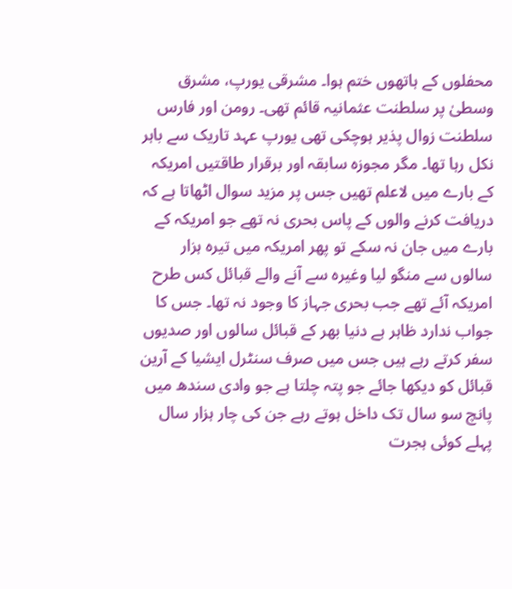محفلوں کے ہاتھوں ختم ہوا۔ مشرقی یورپ، مشرق وسطیٰ پر سلطنت عثمانیہ قائم تھی۔ رومن اور فارس سلطنت زوال پذیر ہوچکی تھی یورپ عہد تاریک سے باہر نکل رہا تھا۔ مگر مجوزہ سابقہ اور برقرار طاقتیں امریکہ کے بارے میں لاعلم تھیں جس پر مزید سوال اٹھاتا ہے کہ دریافت کرنے والوں کے پاس بحری نہ تھے جو امریکہ کے بارے میں جان نہ سکے تو پھر امریکہ میں تیرہ ہزار سالوں سے منگو لیا وغیرہ سے آنے والے قبائل کس طرح امریکہ آئے تھے جب بحری جہاز کا وجود نہ تھا۔ جس کا جواب ندارد ظاہر ہے دنیا بھر کے قبائل سالوں اور صدیوں سفر کرتے رہے ہیں جس میں صرف سنٹرل ایشیا کے آرین قبائل کو دیکھا جائے جو پتہ چلتا ہے جو وادی سندھ میں پانچ سو سال تک داخل ہوتے رہے جن کی چار ہزار سال پہلے کوئی ہجرت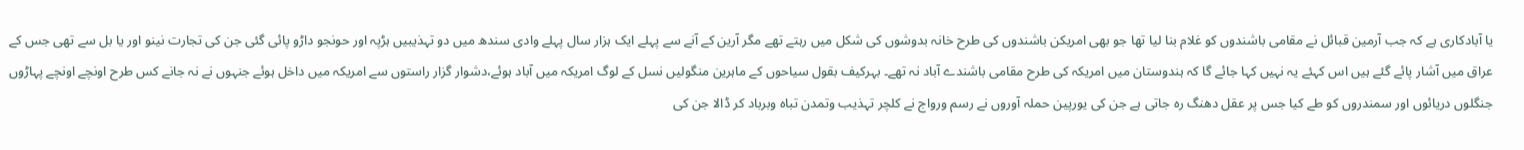یا آبادکاری ہے کہ جب آرمین قبائل نے مقامی باشندوں کو غلام بنا لیا تھا جو بھی امریکن باشندوں کی طرح خانہ بدوشوں کی شکل میں رہتے تھے مگر آرین کے آنے سے پہلے ایک ہزار سال پہلے وادی سندھ میں دو تہذیبیں ہڑپہ اور حونجو داڑو پائی گئی جن کی تجارت نینو اور یا بل سے تھی جس کے عراق میں آشار پائے گئے ہیں اس کہئے یہ نہیں کہا جائے گا کہ ہندوستان میں امریکہ کی طرح مقامی باشندے آباد نہ تھے۔ بہرکیف بقول سیاحوں کے ماہرین منگولیں نسل کے لوگ امریکہ میں آباد ہوئے،دشوار گزار راستوں سے امریکہ میں داخل ہوئے جنہوں نے نہ جانے کس طرح اونچے اونچے پہاڑوں جنگلوں دریائوں اور سمندروں کو طے کیا جس پر عقل دھنگ رہ جاتی ہے جن کی یورپین حملہ آوروں نے رسم ورواج نے کلچر تہذیب وتمدن تباہ وبرباد کر ڈالا جن کی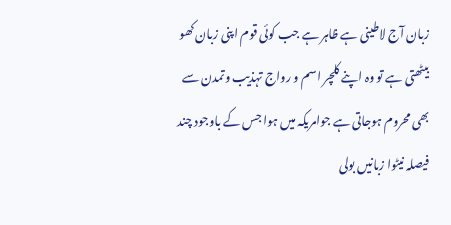زبان آج لاطینی ہے ظاہر ہے جب کوئی قوم اپنی زبان کھو بیٹھتی ہے تو وہ اپنے کلچر اسم و رواج تہذیب وتمدن سے بھی محروم ہوجاتی ہے جوامریکہ میں ہوا جس کے باوجود چند فیصلہ نیٹوا زبانیں بولی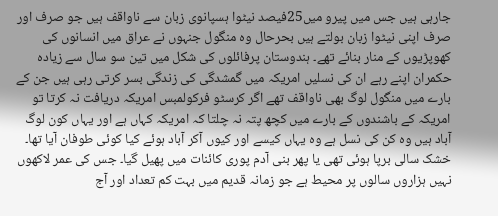جارہی ہیں جس میں پیرو میں25فیصد نیٹوا ہسپانوی زبان سے ناواقف ہیں جو صرف اور صرف اپنی نیٹوا زبان بولتے ہیں بحرحال وہ منگول جنہوں نے عراق میں انسانوں کی کھوپڑیوں کے منار بنائے تھے۔ ہندوستان پرفائلوں کی شکل میں تین سو سال سے زیادہ حکمران اپنے رہے ان کی نسلیں امریکہ میں گمشدگی کی زندگی بسر کرتی رہی ہیں جن کے بارے میں منگول لوگ بھی ناواقف تھے اگر کرسٹو فرکولمبس امریکہ دریافت نہ کرتا تو امریکہ کے باشندوں کے بارے میں کچھ پتہ نہ چلتا کہ امریکہ کہاں ہے اور یہاں کون لوگ آباد ہیں وہ کن کی نسل ہے وہ یہاں کیسے اور کیوں آکر آباد ہوئے کیا کوئی طوفان آیا تھا۔ خشک سالی برپا ہوئی تھی یا پھر بنی آدم پوری کائنات میں پھیل گیا۔ جس کی عمر لاکھوں نہیں ہزاروں سالوں پر محیط ہے جو زمانہ قدیم میں بہت کم تعداد اور آج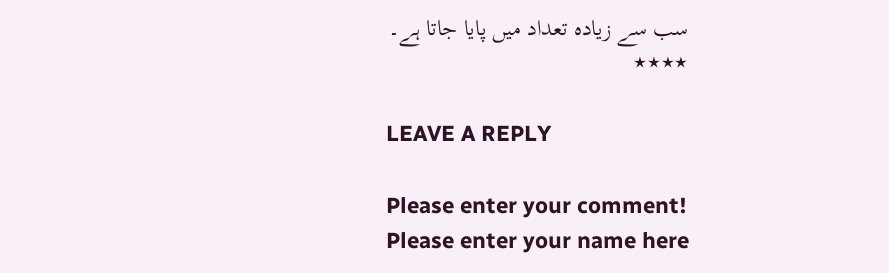سب سے زیادہ تعداد میں پایا جاتا ہے۔
٭٭٭٭

LEAVE A REPLY

Please enter your comment!
Please enter your name here